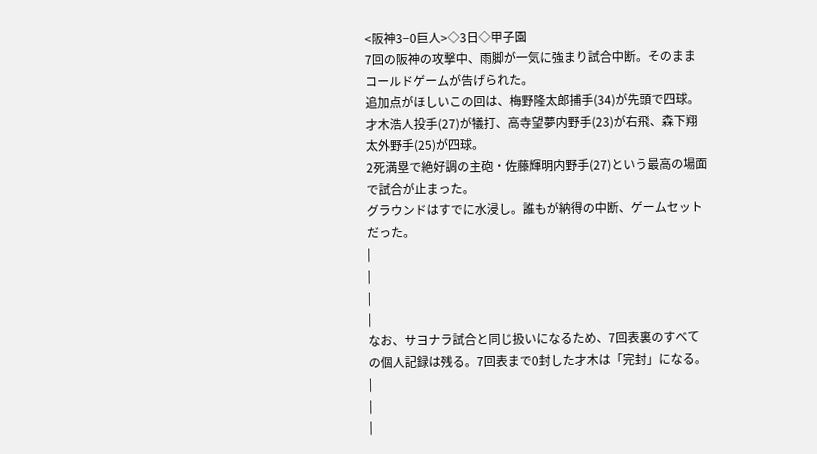<阪神3−0巨人>◇3日◇甲子園
7回の阪神の攻撃中、雨脚が一気に強まり試合中断。そのままコールドゲームが告げられた。
追加点がほしいこの回は、梅野隆太郎捕手(34)が先頭で四球。才木浩人投手(27)が犠打、高寺望夢内野手(23)が右飛、森下翔太外野手(25)が四球。
2死満塁で絶好調の主砲・佐藤輝明内野手(27)という最高の場面で試合が止まった。
グラウンドはすでに水浸し。誰もが納得の中断、ゲームセットだった。
|
|
|
|
なお、サヨナラ試合と同じ扱いになるため、7回表裏のすべての個人記録は残る。7回表まで0封した才木は「完封」になる。
|
|
|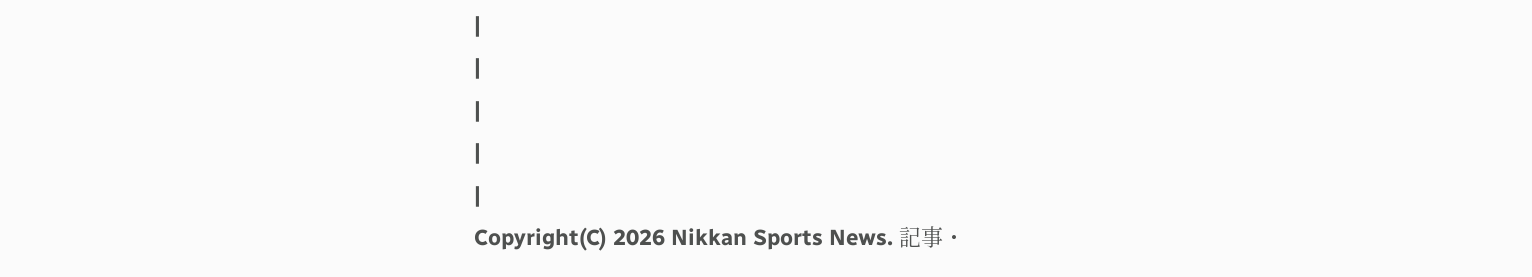|
|
|
|
|
Copyright(C) 2026 Nikkan Sports News. 記事・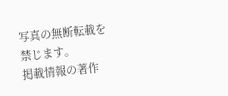写真の無断転載を禁じます。
掲載情報の著作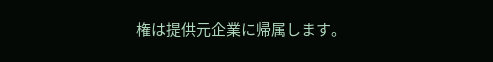権は提供元企業に帰属します。